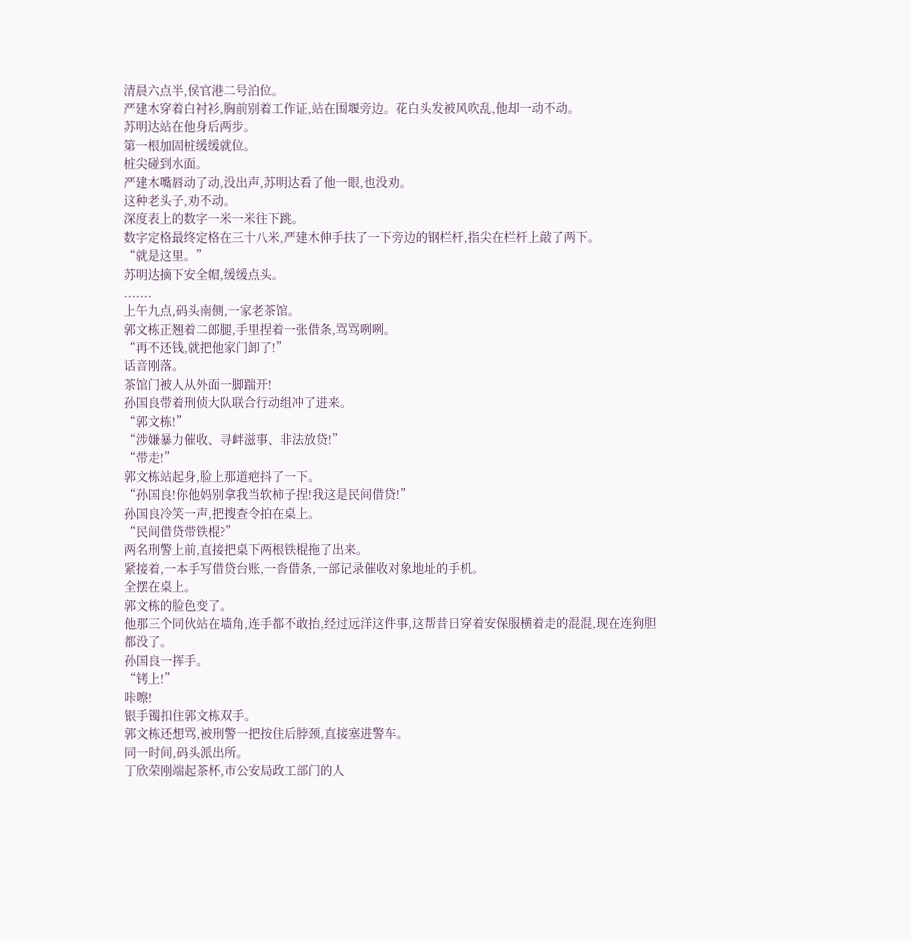清晨六点半,侯官港二号泊位。
严建木穿着白衬衫,胸前别着工作证,站在围堰旁边。花白头发被风吹乱,他却一动不动。
苏明达站在他身后两步。
第一根加固桩缓缓就位。
桩尖碰到水面。
严建木嘴唇动了动,没出声,苏明达看了他一眼,也没劝。
这种老头子,劝不动。
深度表上的数字一米一米往下跳。
数字定格最终定格在三十八米,严建木伸手扶了一下旁边的钢栏杆,指尖在栏杆上敲了两下。
“就是这里。”
苏明达摘下安全帽,缓缓点头。
.......
上午九点,码头南侧,一家老茶馆。
郭文栋正翘着二郎腿,手里捏着一张借条,骂骂咧咧。
“再不还钱,就把他家门卸了!”
话音刚落。
茶馆门被人从外面一脚踹开!
孙国良带着刑侦大队联合行动组冲了进来。
“郭文栋!”
“涉嫌暴力催收、寻衅滋事、非法放贷!”
“带走!”
郭文栋站起身,脸上那道疤抖了一下。
“孙国良!你他妈别拿我当软柿子捏!我这是民间借贷!”
孙国良冷笑一声,把搜查令拍在桌上。
“民间借贷带铁棍?”
两名刑警上前,直接把桌下两根铁棍拖了出来。
紧接着,一本手写借贷台账,一沓借条,一部记录催收对象地址的手机。
全摆在桌上。
郭文栋的脸色变了。
他那三个同伙站在墙角,连手都不敢抬,经过远洋这件事,这帮昔日穿着安保服横着走的混混,现在连狗胆都没了。
孙国良一挥手。
“铐上!”
咔嚓!
银手镯扣住郭文栋双手。
郭文栋还想骂,被刑警一把按住后脖颈,直接塞进警车。
同一时间,码头派出所。
丁欣荣刚端起茶杯,市公安局政工部门的人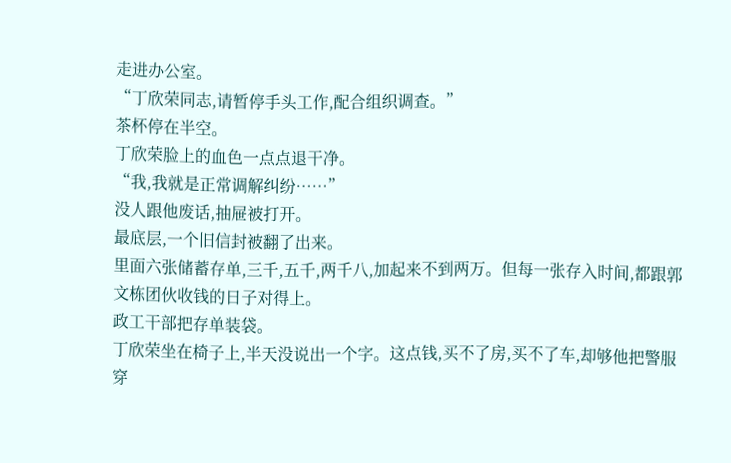走进办公室。
“丁欣荣同志,请暂停手头工作,配合组织调查。”
茶杯停在半空。
丁欣荣脸上的血色一点点退干净。
“我,我就是正常调解纠纷……”
没人跟他废话,抽屉被打开。
最底层,一个旧信封被翻了出来。
里面六张储蓄存单,三千,五千,两千八,加起来不到两万。但每一张存入时间,都跟郭文栋团伙收钱的日子对得上。
政工干部把存单装袋。
丁欣荣坐在椅子上,半天没说出一个字。这点钱,买不了房,买不了车,却够他把警服穿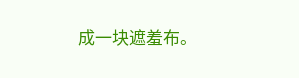成一块遮羞布。